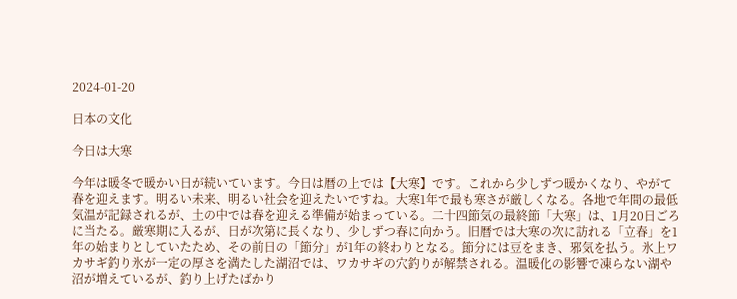2024-01-20

日本の文化

今日は大寒

今年は暖冬で暖かい日が続いています。今日は暦の上では【大寒】です。これから少しずつ暖かくなり、やがて春を迎えます。明るい未来、明るい社会を迎えたいですね。大寒1年で最も寒さが厳しくなる。各地で年間の最低気温が記録されるが、土の中では春を迎える準備が始まっている。二十四節気の最終節「大寒」は、1月20日ごろに当たる。厳寒期に入るが、日が次第に長くなり、少しずつ春に向かう。旧暦では大寒の次に訪れる「立春」を1年の始まりとしていたため、その前日の「節分」が1年の終わりとなる。節分には豆をまき、邪気を払う。氷上ワカサギ釣り氷が一定の厚さを満たした湖沼では、ワカサギの穴釣りが解禁される。温暖化の影響で凍らない湖や沼が増えているが、釣り上げたばかり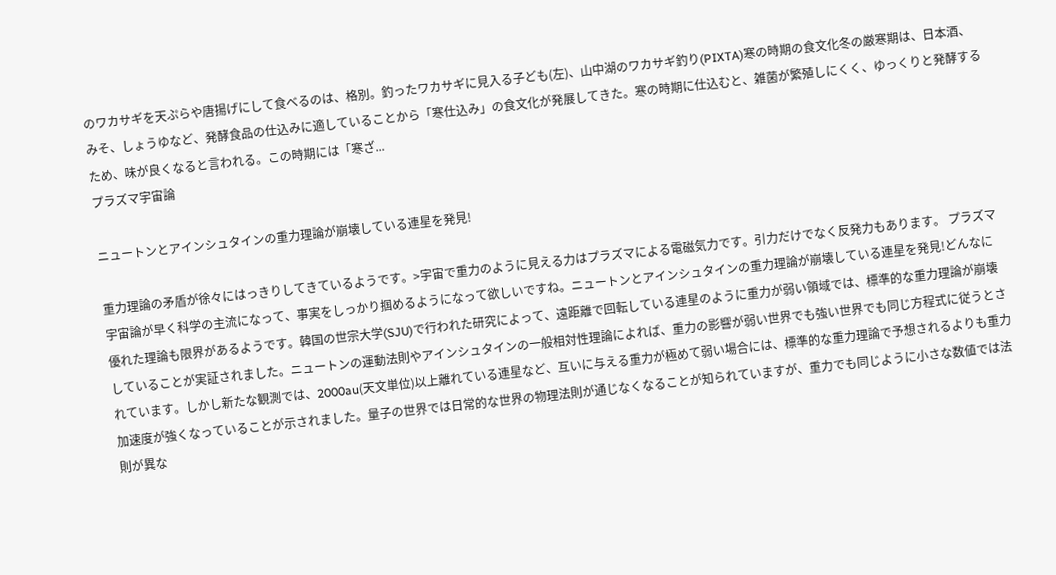のワカサギを天ぷらや唐揚げにして食べるのは、格別。釣ったワカサギに見入る子ども(左)、山中湖のワカサギ釣り(PIXTA)寒の時期の食文化冬の厳寒期は、日本酒、みそ、しょうゆなど、発酵食品の仕込みに適していることから「寒仕込み」の食文化が発展してきた。寒の時期に仕込むと、雑菌が繁殖しにくく、ゆっくりと発酵するため、味が良くなると言われる。この時期には「寒ざ...
プラズマ宇宙論

ニュートンとアインシュタインの重力理論が崩壊している連星を発見!

重力理論の矛盾が徐々にはっきりしてきているようです。>宇宙で重力のように見える力はプラズマによる電磁気力です。引力だけでなく反発力もあります。 プラズマ宇宙論が早く科学の主流になって、事実をしっかり掴めるようになって欲しいですね。ニュートンとアインシュタインの重力理論が崩壊している連星を発見!どんなに優れた理論も限界があるようです。韓国の世宗大学(SJU)で行われた研究によって、遠距離で回転している連星のように重力が弱い領域では、標準的な重力理論が崩壊していることが実証されました。ニュートンの運動法則やアインシュタインの一般相対性理論によれば、重力の影響が弱い世界でも強い世界でも同じ方程式に従うとされています。しかし新たな観測では、2000au(天文単位)以上離れている連星など、互いに与える重力が極めて弱い場合には、標準的な重力理論で予想されるよりも重力加速度が強くなっていることが示されました。量子の世界では日常的な世界の物理法則が通じなくなることが知られていますが、重力でも同じように小さな数値では法則が異な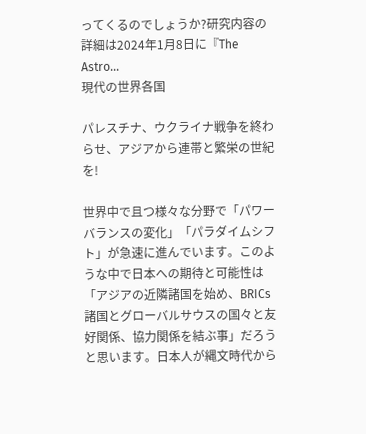ってくるのでしょうか?研究内容の詳細は2024年1月8日に『The Astro...
現代の世界各国

パレスチナ、ウクライナ戦争を終わらせ、アジアから連帯と繁栄の世紀を!

世界中で且つ様々な分野で「パワーバランスの変化」「パラダイムシフト」が急速に進んでいます。このような中で日本への期待と可能性は「アジアの近隣諸国を始め、BRICs諸国とグローバルサウスの国々と友好関係、協力関係を結ぶ事」だろうと思います。日本人が縄文時代から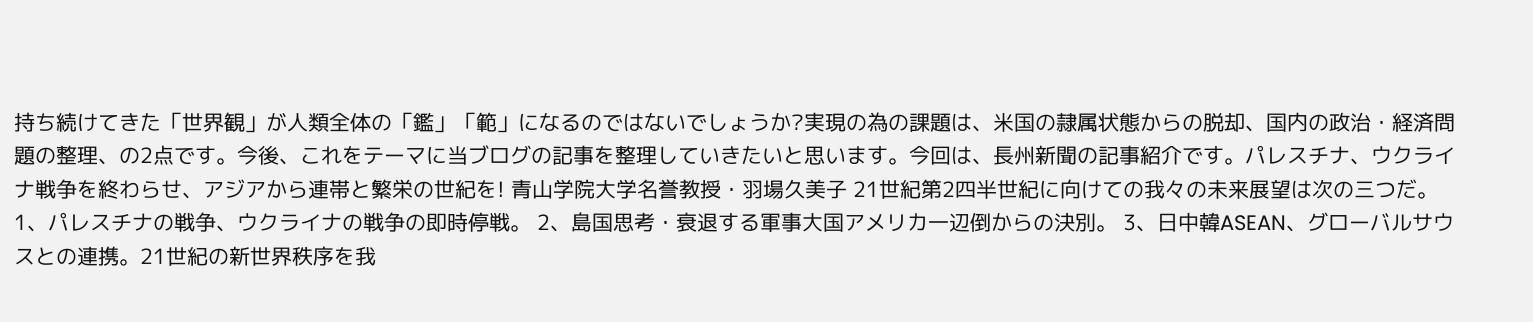持ち続けてきた「世界観」が人類全体の「鑑」「範」になるのではないでしょうか?実現の為の課題は、米国の隷属状態からの脱却、国内の政治・経済問題の整理、の2点です。今後、これをテーマに当ブログの記事を整理していきたいと思います。今回は、長州新聞の記事紹介です。パレスチナ、ウクライナ戦争を終わらせ、アジアから連帯と繁栄の世紀を! 青山学院大学名誉教授・羽場久美子 21世紀第2四半世紀に向けての我々の未来展望は次の三つだ。 1、パレスチナの戦争、ウクライナの戦争の即時停戦。 2、島国思考・衰退する軍事大国アメリカ一辺倒からの決別。 3、日中韓ASEAN、グローバルサウスとの連携。21世紀の新世界秩序を我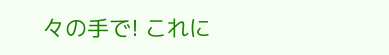々の手で! これに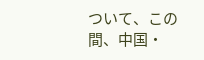ついて、この間、中国・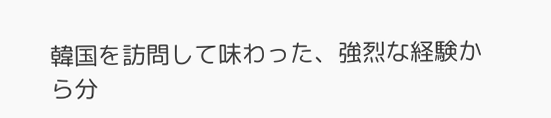韓国を訪問して味わった、強烈な経験から分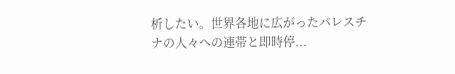析したい。世界各地に広がったパレスチナの人々への連帯と即時停...